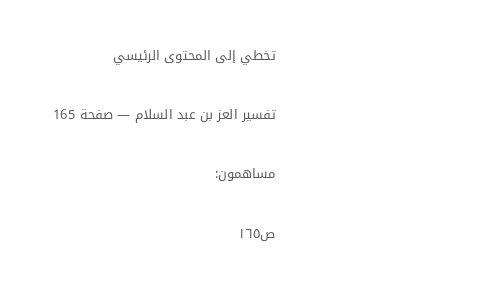تخطي إلى المحتوى الرئيسي

تفسير العز بن عبد السلام — صفحة 165

مساهمون:

ص١٦٥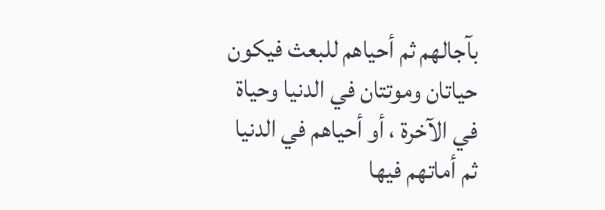بآجالهم ثم أحياهم للبعث فيكون حياتان وموتتان في الدنيا وحياة في الآخرة ، أو أحياهم في الدنيا ثم أماتهم فيها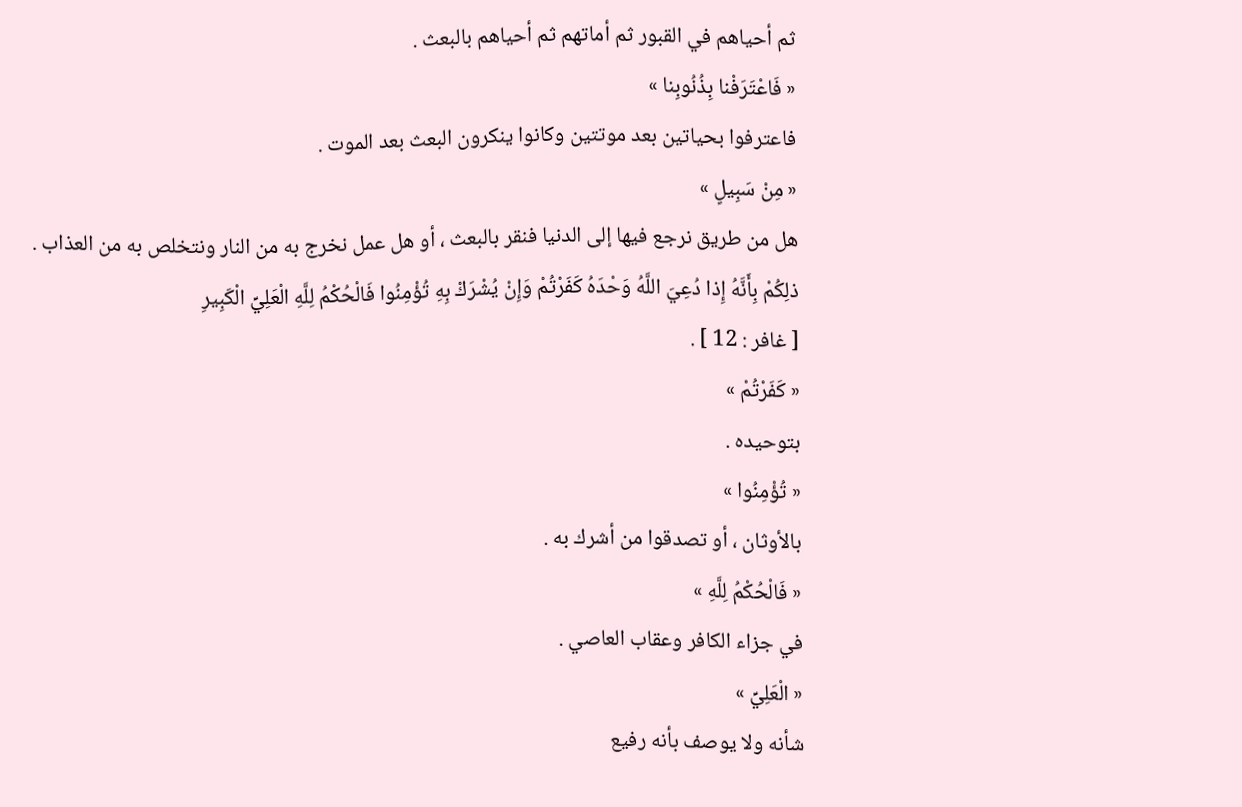ثم أحياهم في القبور ثم أماتهم ثم أحياهم بالبعث .
« فَاعْتَرَفْنا بِذُنُوبِنا »
فاعترفوا بحياتين بعد موتتين وكانوا ينكرون البعث بعد الموت .
« مِنْ سَبِيلٍ »
هل من طريق نرجع فيها إلى الدنيا فنقر بالبعث ، أو هل عمل نخرج به من النار ونتخلص به من العذاب .
ذلِكُمْ بِأَنَّهُ إِذا دُعِيَ اللَّهُ وَحْدَهُ كَفَرْتُمْ وَإِنْ يُشْرَكْ بِهِ تُؤْمِنُوا فَالْحُكْمُ لِلَّهِ الْعَلِيِّ الْكَبِيرِ
[ غافر : 12 ] .
« كَفَرْتُمْ »
بتوحيده .
« تُؤْمِنُوا »
بالأوثان ، أو تصدقوا من أشرك به .
« فَالْحُكْمُ لِلَّهِ »
في جزاء الكافر وعقاب العاصي .
« الْعَلِيِّ »
شأنه ولا يوصف بأنه رفيع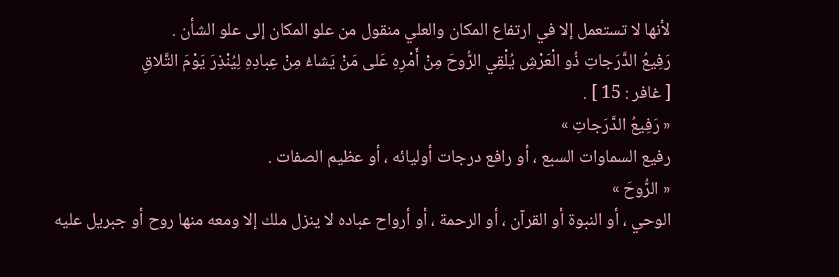لأنها لا تستعمل إلا في ارتفاع المكان والعلي منقول من علو المكان إلى علو الشأن .
رَفِيعُ الدَّرَجاتِ ذُو الْعَرْشِ يُلْقِي الرُّوحَ مِنْ أَمْرِهِ عَلى مَنْ يَشاءُ مِنْ عِبادِهِ لِيُنْذِرَ يَوْمَ التَّلاقِ
[ غافر : 15 ] .
« رَفِيعُ الدَّرَجاتِ »
رفيع السماوات السبع ، أو رافع درجات أوليائه ، أو عظيم الصفات .
« الرُّوحَ »
الوحي ، أو النبوة أو القرآن ، أو الرحمة ، أو أرواح عباده لا ينزل ملك إلا ومعه منها روح أو جبريل عليه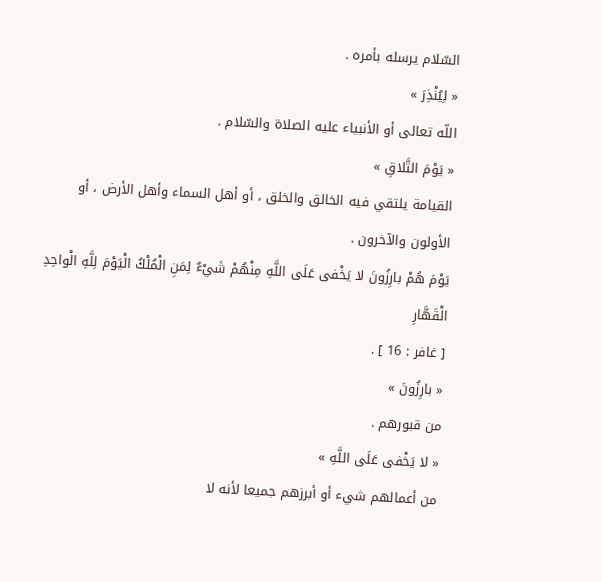السّلام يرسله بأمره .
« لِيُنْذِرَ »
اللّه تعالى أو الأنبياء عليه الصلاة والسّلام .
« يَوْمَ التَّلاقِ »
القيامة يلتقي فيه الخالق والخلق ، أو أهل السماء وأهل الأرض ، أو الأولون والآخرون .
يَوْمَ هُمْ بارِزُونَ لا يَخْفى عَلَى اللَّهِ مِنْهُمْ شَيْءٌ لِمَنِ الْمُلْكُ الْيَوْمَ لِلَّهِ الْواحِدِ الْقَهَّارِ
[ غافر : 16 ] .
« بارِزُونَ »
من قبورهم .
« لا يَخْفى عَلَى اللَّهِ »
من أعمالهم شيء أو أبرزهم جميعا لأنه لا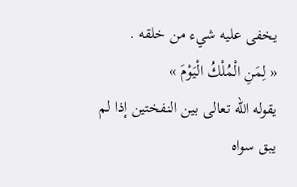يخفى عليه شيء من خلقه .
« لِمَنِ الْمُلْكُ الْيَوْمَ »
يقوله اللّه تعالى بين النفختين إذا لم يبق سواه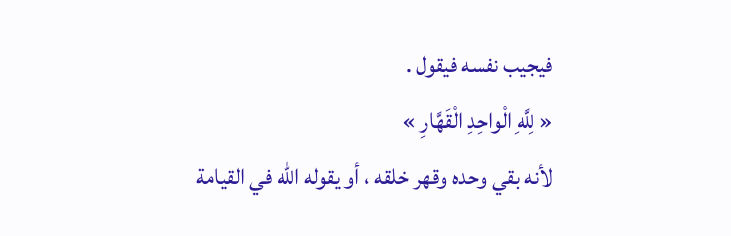فيجيب نفسه فيقول .
« لِلَّهِ الْواحِدِ الْقَهَّارِ »
لأنه بقي وحده وقهر خلقه ، أو يقوله اللّه في القيامة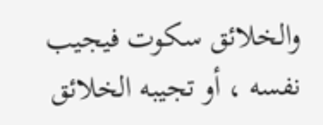والخلائق سكوت فيجيب نفسه ، أو تجيبه الخلائق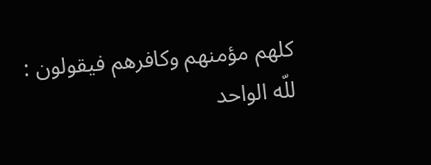كلهم مؤمنهم وكافرهم فيقولون : للّه الواحد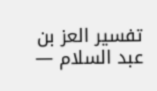تفسير العز بن عبد السلام —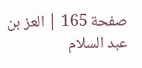صفحة 165 | العز بن عبد السلام